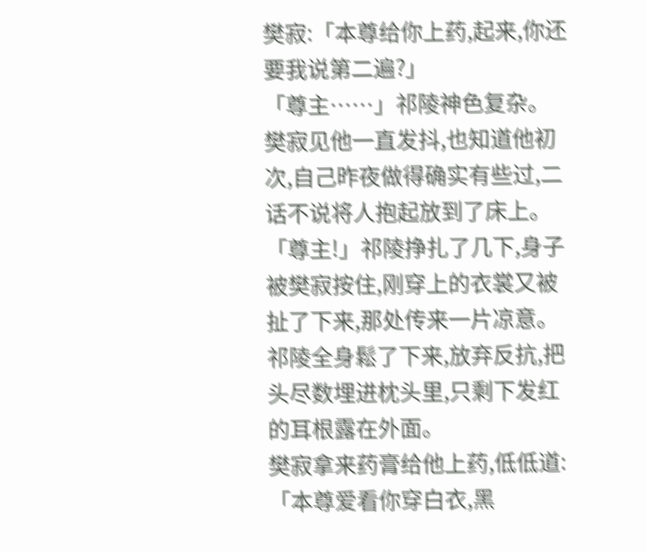樊寂:「本尊给你上药,起来,你还要我说第二遍?」
「尊主……」祁陵神色复杂。
樊寂见他一直发抖,也知道他初次,自己昨夜做得确实有些过,二话不说将人抱起放到了床上。
「尊主!」祁陵挣扎了几下,身子被樊寂按住,刚穿上的衣裳又被扯了下来,那处传来一片凉意。
祁陵全身鬆了下来,放弃反抗,把头尽数埋进枕头里,只剩下发红的耳根露在外面。
樊寂拿来药膏给他上药,低低道:「本尊爱看你穿白衣,黑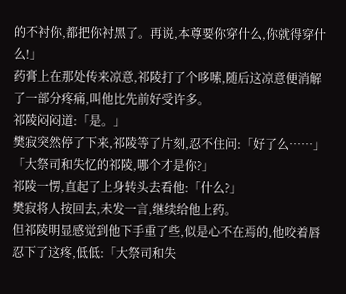的不衬你,都把你衬黑了。再说,本尊要你穿什么,你就得穿什么!」
药膏上在那处传来凉意,祁陵打了个哆嗦,随后这凉意便消解了一部分疼痛,叫他比先前好受许多。
祁陵闷闷道:「是。」
樊寂突然停了下来,祁陵等了片刻,忍不住问:「好了么……」
「大祭司和失忆的祁陵,哪个才是你?」
祁陵一愣,直起了上身转头去看他:「什么?」
樊寂将人按回去,未发一言,继续给他上药。
但祁陵明显感觉到他下手重了些,似是心不在焉的,他咬着唇忍下了这疼,低低:「大祭司和失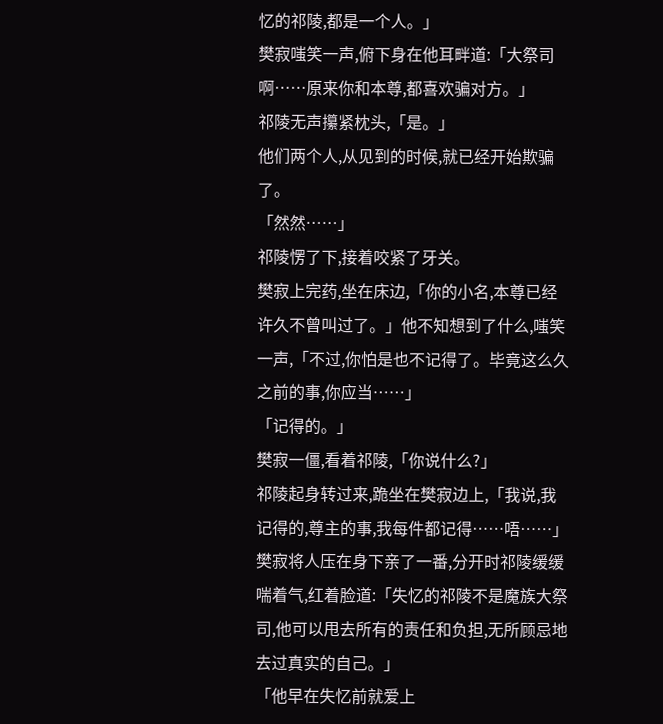忆的祁陵,都是一个人。」
樊寂嗤笑一声,俯下身在他耳畔道:「大祭司啊……原来你和本尊,都喜欢骗对方。」
祁陵无声攥紧枕头,「是。」
他们两个人,从见到的时候,就已经开始欺骗了。
「然然……」
祁陵愣了下,接着咬紧了牙关。
樊寂上完药,坐在床边,「你的小名,本尊已经许久不曾叫过了。」他不知想到了什么,嗤笑一声,「不过,你怕是也不记得了。毕竟这么久之前的事,你应当……」
「记得的。」
樊寂一僵,看着祁陵,「你说什么?」
祁陵起身转过来,跪坐在樊寂边上,「我说,我记得的,尊主的事,我每件都记得……唔……」
樊寂将人压在身下亲了一番,分开时祁陵缓缓喘着气,红着脸道:「失忆的祁陵不是魔族大祭司,他可以甩去所有的责任和负担,无所顾忌地去过真实的自己。」
「他早在失忆前就爱上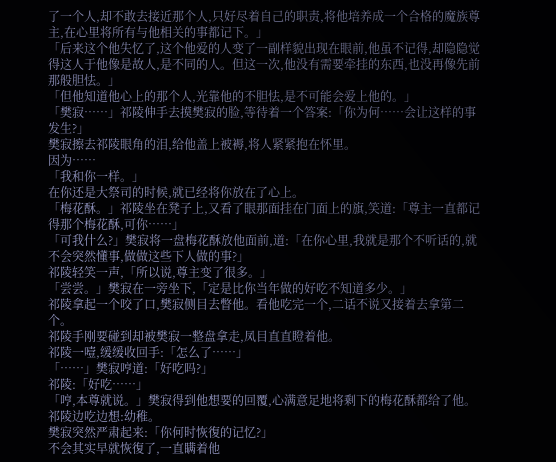了一个人,却不敢去接近那个人,只好尽着自己的职责,将他培养成一个合格的魔族尊主,在心里将所有与他相关的事都记下。」
「后来这个他失忆了,这个他爱的人变了一副样貌出现在眼前,他虽不记得,却隐隐觉得这人于他像是故人,是不同的人。但这一次,他没有需要牵挂的东西,也没再像先前那般胆怯。」
「但他知道他心上的那个人,光靠他的不胆怯,是不可能会爱上他的。」
「樊寂……」祁陵伸手去摸樊寂的脸,等待着一个答案:「你为何……会让这样的事发生?」
樊寂擦去祁陵眼角的泪,给他盖上被褥,将人紧紧抱在怀里。
因为……
「我和你一样。」
在你还是大祭司的时候,就已经将你放在了心上。
「梅花酥。」祁陵坐在凳子上,又看了眼那面挂在门面上的旗,笑道:「尊主一直都记得那个梅花酥,可你……」
「可我什么?」樊寂将一盘梅花酥放他面前,道:「在你心里,我就是那个不听话的,就不会突然懂事,做做这些下人做的事?」
祁陵轻笑一声,「所以说,尊主变了很多。」
「尝尝。」樊寂在一旁坐下,「定是比你当年做的好吃不知道多少。」
祁陵拿起一个咬了口,樊寂侧目去瞥他。看他吃完一个,二话不说又接着去拿第二个。
祁陵手刚要碰到却被樊寂一整盘拿走,凤目直直瞪着他。
祁陵一噎,缓缓收回手:「怎么了……」
「……」樊寂哼道:「好吃吗?」
祁陵:「好吃……」
「哼,本尊就说。」樊寂得到他想要的回覆,心满意足地将剩下的梅花酥都给了他。
祁陵边吃边想:幼稚。
樊寂突然严肃起来:「你何时恢復的记忆?」
不会其实早就恢復了,一直瞒着他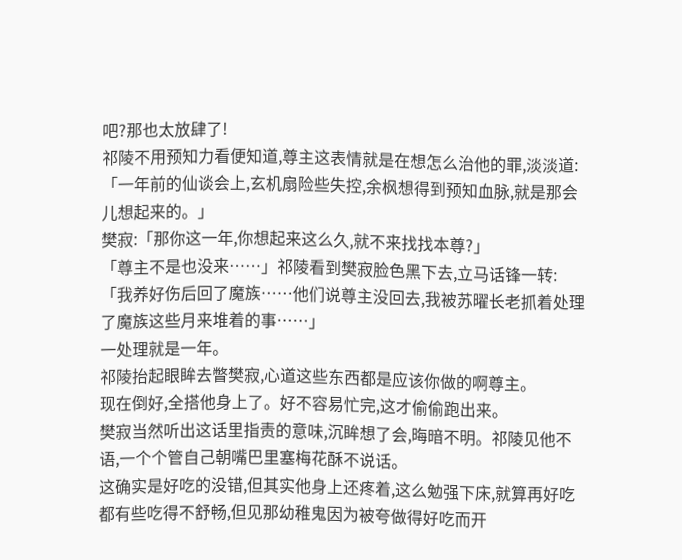吧?那也太放肆了!
祁陵不用预知力看便知道,尊主这表情就是在想怎么治他的罪,淡淡道:「一年前的仙谈会上,玄机扇险些失控,余枫想得到预知血脉,就是那会儿想起来的。」
樊寂:「那你这一年,你想起来这么久,就不来找找本尊?」
「尊主不是也没来……」祁陵看到樊寂脸色黑下去,立马话锋一转:「我养好伤后回了魔族……他们说尊主没回去,我被苏曜长老抓着处理了魔族这些月来堆着的事……」
一处理就是一年。
祁陵抬起眼眸去瞥樊寂,心道这些东西都是应该你做的啊尊主。
现在倒好,全搭他身上了。好不容易忙完,这才偷偷跑出来。
樊寂当然听出这话里指责的意味,沉眸想了会,晦暗不明。祁陵见他不语,一个个管自己朝嘴巴里塞梅花酥不说话。
这确实是好吃的没错,但其实他身上还疼着,这么勉强下床,就算再好吃都有些吃得不舒畅,但见那幼稚鬼因为被夸做得好吃而开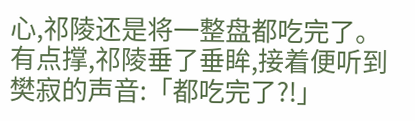心,祁陵还是将一整盘都吃完了。
有点撑,祁陵垂了垂眸,接着便听到樊寂的声音:「都吃完了?!」